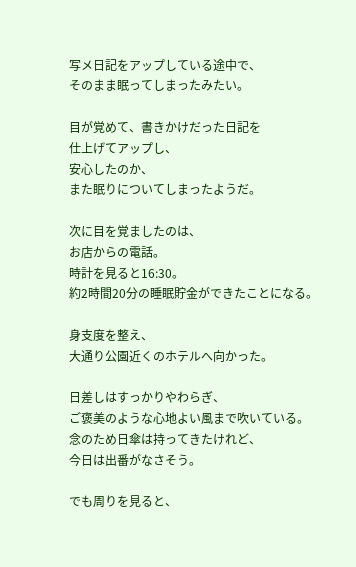写メ日記をアップしている途中で、
そのまま眠ってしまったみたい。

目が覚めて、書きかけだった日記を
仕上げてアップし、
安心したのか、
また眠りについてしまったようだ。

次に目を覚ましたのは、
お店からの電話。
時計を見ると16:30。
約2時間20分の睡眠貯金ができたことになる。

身支度を整え、
大通り公園近くのホテルへ向かった。

日差しはすっかりやわらぎ、
ご褒美のような心地よい風まで吹いている。
念のため日傘は持ってきたけれど、
今日は出番がなさそう。

でも周りを見ると、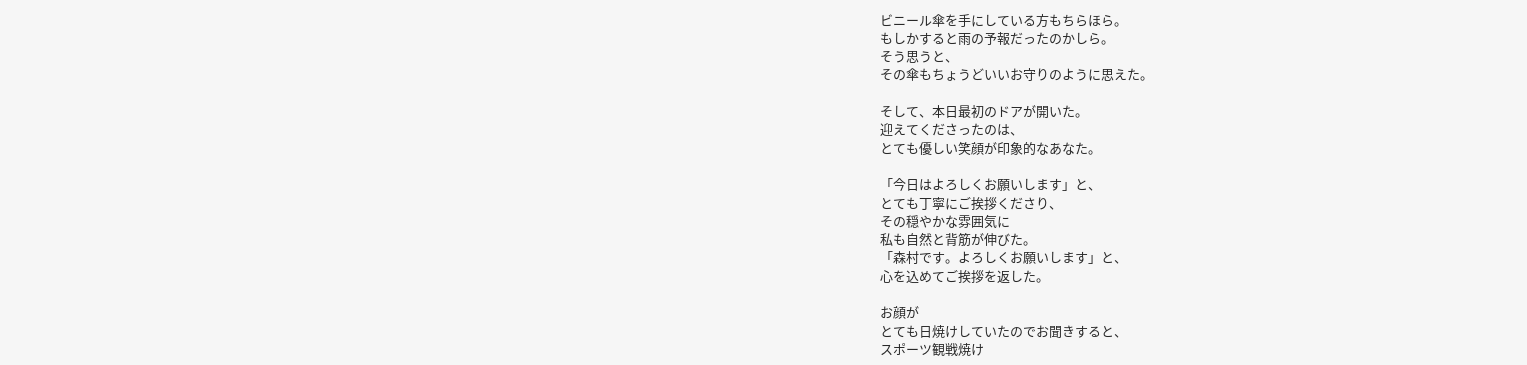ビニール傘を手にしている方もちらほら。
もしかすると雨の予報だったのかしら。
そう思うと、
その傘もちょうどいいお守りのように思えた。

そして、本日最初のドアが開いた。
迎えてくださったのは、
とても優しい笑顔が印象的なあなた。

「今日はよろしくお願いします」と、
とても丁寧にご挨拶くださり、
その穏やかな雰囲気に
私も自然と背筋が伸びた。
「森村です。よろしくお願いします」と、
心を込めてご挨拶を返した。

お顔が
とても日焼けしていたのでお聞きすると、
スポーツ観戦焼け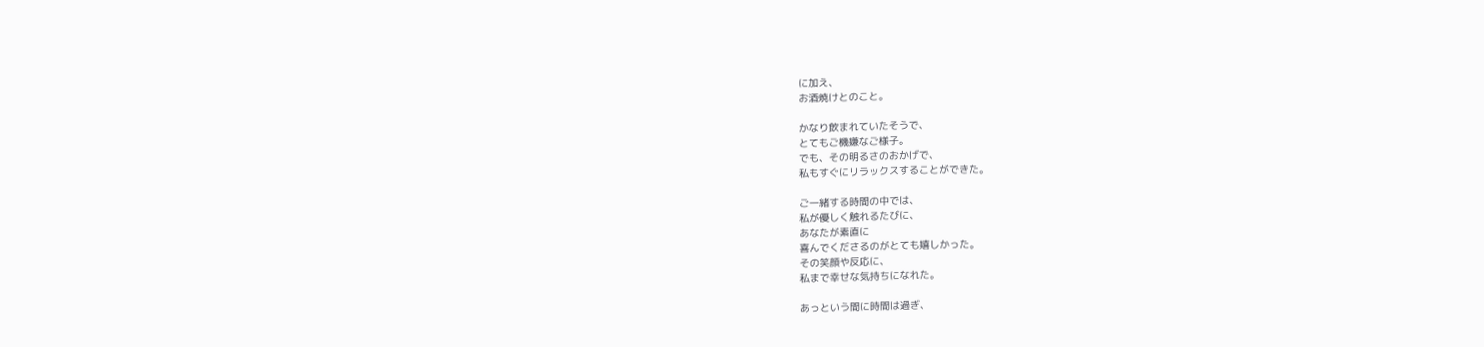に加え、
お酒焼けとのこと。

かなり飲まれていたそうで、
とてもご機嫌なご様子。
でも、その明るさのおかげで、
私もすぐにリラックスすることができた。

ご一緒する時間の中では、
私が優しく触れるたびに、
あなたが素直に
喜んでくださるのがとても嬉しかった。
その笑顔や反応に、
私まで幸せな気持ちになれた。

あっという間に時間は過ぎ、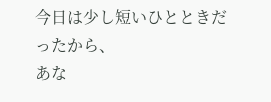今日は少し短いひとときだったから、
あな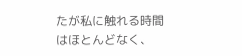たが私に触れる時間はほとんどなく、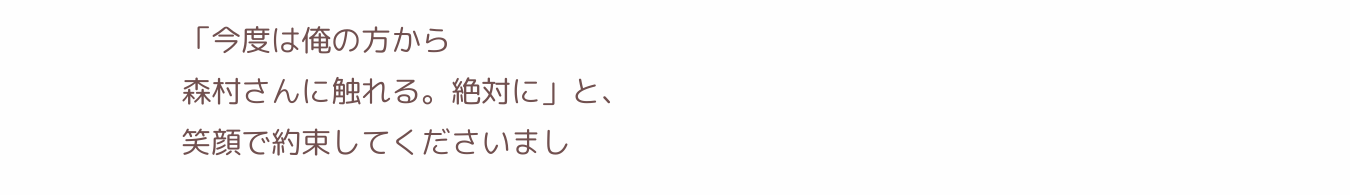「今度は俺の方から
森村さんに触れる。絶対に」と、
笑顔で約束してくださいまし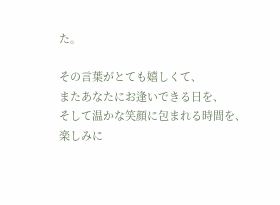た。

その言葉がとても嬉しくて、
またあなたにお逢いできる日を、
そして温かな笑顔に包まれる時間を、
楽しみに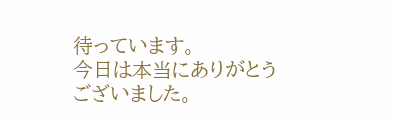待っています。
今日は本当にありがとうございました。